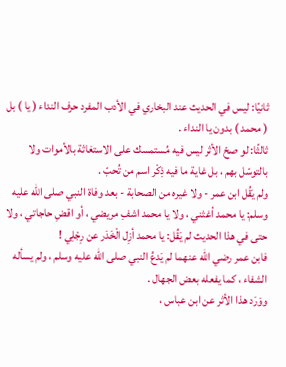ثانيًا: ليس في الحديث عند البخاري في الأدب المفرد حرف النداء ( يا ) بل ( محمد ) بدون يا النداء .
ثالثًا: لو صحّ الأثر ليس فيه مُستمسك على الاستغاثة بالأموات ولا بالتوسّل بهم ، بل غاية ما فيه ذِكْر اسم من تُحبّ .
ولم يَقُل ابن عمر - ولا غيره من الصحابة - بعد وفاة النبي صلى الله عليه وسلم: يا محمد أغثني ، ولا يا محمد اشفِ مريضي ، أو اقضِ حاجاتي ، ولا حتى في هذا الحديث لم يَقُل: يا محمد أزِل الْخَدَر عن رِجْلِي !
فابن عمر رضي الله عنهما لم يَدعُ النبي صلى الله عليه وسلم ، ولم يسأله الشفاء ، كما يفعله بعض الجهال .
ووَرَد هذا الأثر عن ابن عباس ،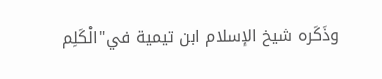وذَكَره شيخ الإسلام ابن تيمية في"الْكَلِم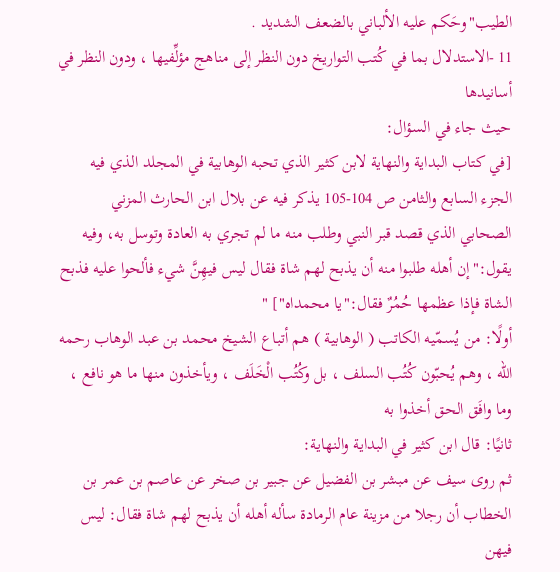الطيب"وحَكم عليه الألباني بالضعف الشديد .
11 -الاستدلال بما في كُتب التواريخ دون النظر إلى مناهج مؤلِّفيها ، ودون النظر في أسانيدها
حيث جاء في السؤال:
[في كتاب البداية والنهاية لابن كثير الذي تحبه الوهابية في المجلد الذي فيه الجزء السابع والثامن ص 104-105 يذكر فيه عن بلال ابن الحارث المزني الصحابي الذي قصد قبر النبي وطلب منه ما لم تجري به العادة وتوسل به، وفيه يقول:"إن أهله طلبوا منه أن يذبح لهم شاة فقال ليس فيهِنَّ شيء فألحوا عليه فذبح الشاة فإذا عظمها حُمُرٌ فقال:"يا محمداه"] "
أولًا: من يُسمّيه الكاتب ( الوهابية ) هم أتباع الشيخ محمد بن عبد الوهاب رحمه الله ، وهم يُحبّون كُتُب السلف ، بل وكُتُب الْخَلَف ، ويأخذون منها ما هو نافع ، وما وافَق الحق أخذوا به
ثانيًا: قال ابن كثير في البداية والنهاية:
ثم روى سيف عن مبشر بن الفضيل عن جبير بن صخر عن عاصم بن عمر بن الخطاب أن رجلا من مزينة عام الرمادة سأله أهله أن يذبح لهم شاة فقال: ليس فيهن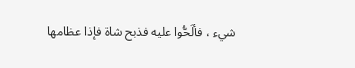شيء ، فألَحُّوا عليه فذبح شاة فإذا عظامها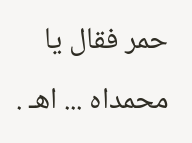حمر فقال يا محمداه ... اهـ .